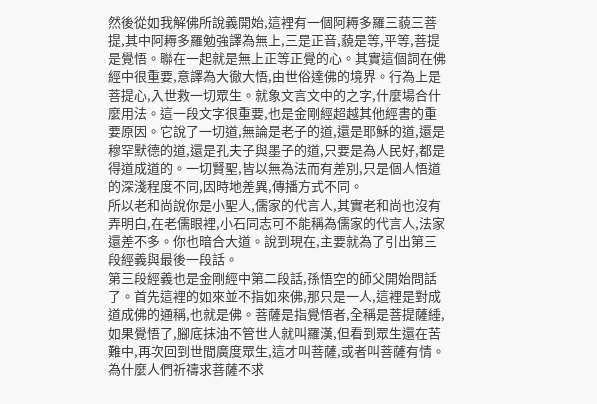然後從如我解佛所說義開始,這裡有一個阿耨多羅三藐三菩提,其中阿耨多羅勉強譯為無上,三是正音,藐是等,平等,菩提是覺悟。聯在一起就是無上正等正覺的心。其實這個詞在佛經中很重要,意譯為大徹大悟,由世俗達佛的境界。行為上是菩提心,入世救一切眾生。就象文言文中的之字,什麼場合什麼用法。這一段文字很重要,也是金剛經超越其他經書的重要原因。它說了一切道,無論是老子的道,還是耶穌的道,還是穆罕默德的道,還是孔夫子與墨子的道,只要是為人民好,都是得道成道的。一切賢聖,皆以無為法而有差別,只是個人悟道的深淺程度不同,因時地差異,傳播方式不同。
所以老和尚說你是小聖人,儒家的代言人,其實老和尚也沒有弄明白,在老儒眼裡,小石同志可不能稱為儒家的代言人,法家還差不多。你也暗合大道。說到現在,主要就為了引出第三段經義與最後一段話。
第三段經義也是金剛經中第二段話,孫悟空的師父開始問話了。首先這裡的如來並不指如來佛,那只是一人,這裡是對成道成佛的通稱,也就是佛。菩薩是指覺悟者,全稱是菩提薩綞,如果覺悟了,腳底抹油不管世人就叫羅漢,但看到眾生還在苦難中,再次回到世間廣度眾生,這才叫菩薩,或者叫菩薩有情。為什麼人們祈禱求菩薩不求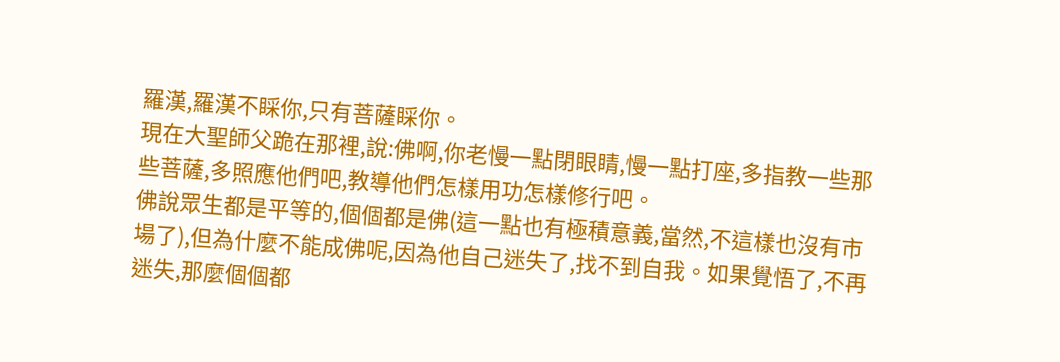羅漢,羅漢不睬你,只有菩薩睬你。
現在大聖師父跪在那裡,說:佛啊,你老慢一點閉眼睛,慢一點打座,多指教一些那些菩薩,多照應他們吧,教導他們怎樣用功怎樣修行吧。
佛說眾生都是平等的,個個都是佛(這一點也有極積意義,當然,不這樣也沒有市場了),但為什麼不能成佛呢,因為他自己迷失了,找不到自我。如果覺悟了,不再迷失,那麼個個都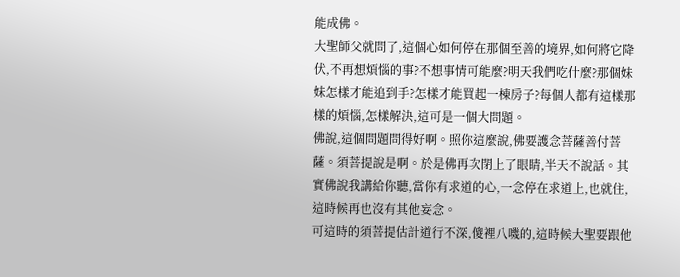能成佛。
大聖師父就問了,這個心如何停在那個至善的境界,如何將它降伏,不再想煩惱的事?不想事情可能麼?明天我們吃什麼?那個妹妹怎樣才能追到手?怎樣才能買起一棟房子?每個人都有這樣那樣的煩惱,怎樣解決,這可是一個大問題。
佛說,這個問題問得好啊。照你這麼說,佛要護念菩薩善付菩薩。須菩提說是啊。於是佛再次閉上了眼睛,半天不說話。其實佛說我講給你聽,當你有求道的心,一念停在求道上,也就住,這時候再也沒有其他妄念。
可這時的須菩提估計道行不深,傻裡八嘰的,這時候大聖要跟他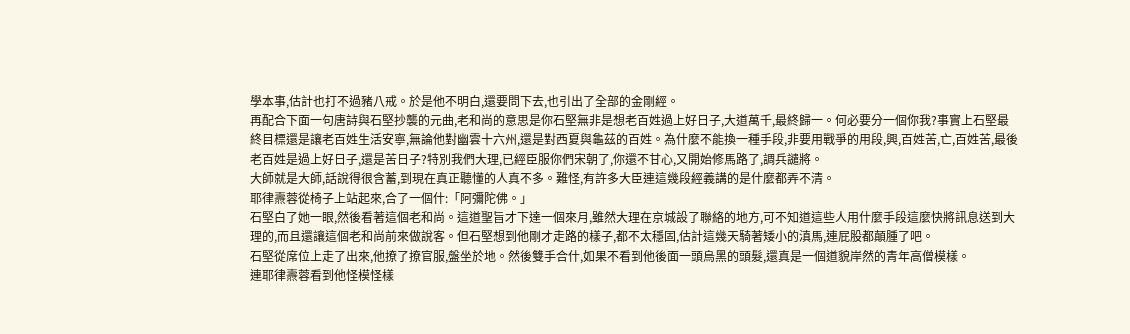學本事,估計也打不過豬八戒。於是他不明白,還要問下去,也引出了全部的金剛經。
再配合下面一句唐詩與石堅抄襲的元曲,老和尚的意思是你石堅無非是想老百姓過上好日子,大道萬千,最終歸一。何必要分一個你我?事實上石堅最終目標還是讓老百姓生活安寧,無論他對幽雲十六州,還是對西夏與龜茲的百姓。為什麼不能換一種手段,非要用戰爭的用段,興,百姓苦,亡,百姓苦,最後老百姓是過上好日子,還是苦日子?特別我們大理,已經臣服你們宋朝了,你還不甘心,又開始修馬路了,調兵譴將。
大師就是大師,話說得很含蓄,到現在真正聽懂的人真不多。難怪,有許多大臣連這幾段經義講的是什麼都弄不清。
耶律燾蓉從椅子上站起來,合了一個什:「阿彌陀佛。」
石堅白了她一眼,然後看著這個老和尚。這道聖旨才下達一個來月,雖然大理在京城設了聯絡的地方,可不知道這些人用什麼手段這麼快將訊息送到大理的,而且還讓這個老和尚前來做說客。但石堅想到他剛才走路的樣子,都不太穩固,估計這幾天騎著矮小的滇馬,連屁股都顛腫了吧。
石堅從席位上走了出來,他撩了撩官服,盤坐於地。然後雙手合什,如果不看到他後面一頭烏黑的頭髮,還真是一個道貌岸然的青年高僧模樣。
連耶律燾蓉看到他怪模怪樣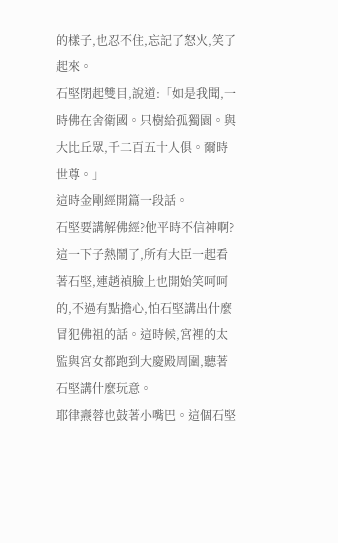的樣子,也忍不住,忘記了怒火,笑了起來。
石堅閉起雙目,說道:「如是我聞,一時佛在舍衛國。只樹給孤獨園。與大比丘眾,千二百五十人俱。爾時世尊。」
這時金剛經開篇一段話。
石堅要講解佛經?他平時不信神啊?
這一下子熱鬧了,所有大臣一起看著石堅,連趙禎臉上也開始笑呵呵的,不過有點擔心,怕石堅講出什麼冒犯佛祖的話。這時候,宮裡的太監與宮女都跑到大慶殿周圍,聽著石堅講什麼玩意。
耶律燾蓉也鼓著小嘴巴。這個石堅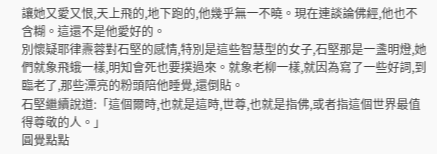讓她又愛又恨,天上飛的,地下跑的,他幾乎無一不曉。現在連談論佛經,他也不含糊。這還不是他愛好的。
別懷疑耶律燾蓉對石堅的感情,特別是這些智慧型的女子,石堅那是一盞明燈,她們就象飛蛾一樣,明知會死也要撲過來。就象老柳一樣,就因為寫了一些好詞,到臨老了,那些漂亮的粉頭陪他睡覺,還倒貼。
石堅繼續說道:「這個爾時,也就是這時,世尊,也就是指佛,或者指這個世界最值得尊敬的人。」
圓覺點點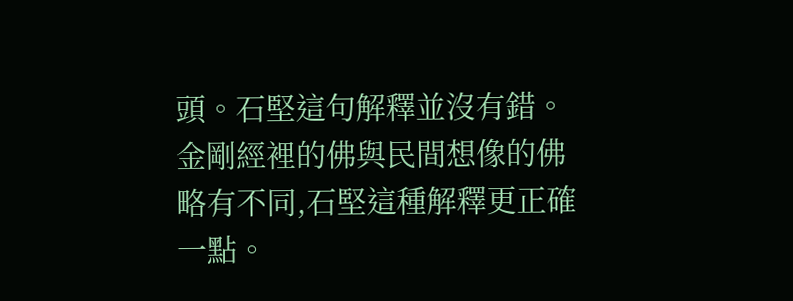頭。石堅這句解釋並沒有錯。金剛經裡的佛與民間想像的佛略有不同,石堅這種解釋更正確一點。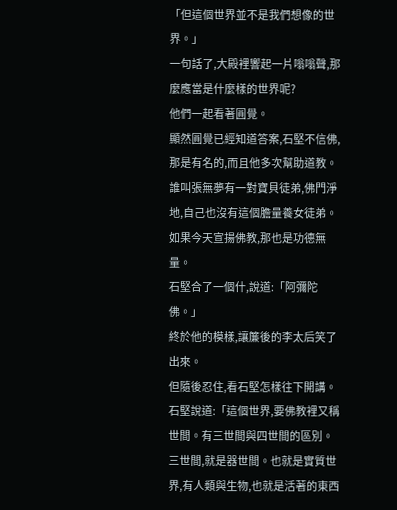「但這個世界並不是我們想像的世界。」
一句話了,大殿裡響起一片嗡嗡聲,那麼應當是什麼樣的世界呢?
他們一起看著圓覺。
顯然圓覺已經知道答案,石堅不信佛,那是有名的,而且他多次幫助道教。誰叫張無夢有一對寶貝徒弟,佛門淨地,自己也沒有這個膽量養女徒弟。如果今天宣揚佛教,那也是功德無量。
石堅合了一個什,說道:「阿彌陀佛。」
終於他的模樣,讓簾後的李太后笑了出來。
但隨後忍住,看石堅怎樣往下開講。
石堅說道:「這個世界,要佛教裡又稱世間。有三世間與四世間的區別。三世間,就是器世間。也就是實質世界,有人類與生物,也就是活著的東西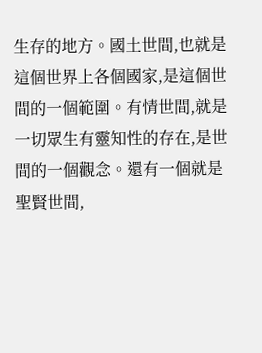生存的地方。國土世間,也就是這個世界上各個國家,是這個世間的一個範圍。有情世間,就是一切眾生有靈知性的存在,是世間的一個觀念。還有一個就是聖賢世間,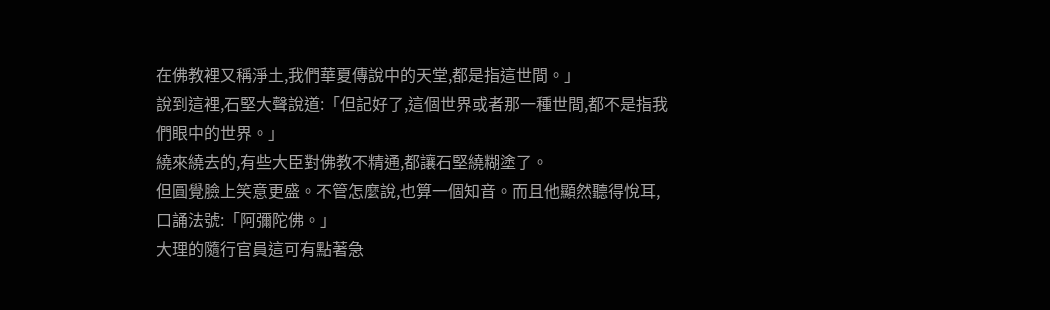在佛教裡又稱淨土,我們華夏傳說中的天堂,都是指這世間。」
說到這裡,石堅大聲說道:「但記好了,這個世界或者那一種世間,都不是指我們眼中的世界。」
繞來繞去的,有些大臣對佛教不精通,都讓石堅繞糊塗了。
但圓覺臉上笑意更盛。不管怎麼說,也算一個知音。而且他顯然聽得悅耳,口誦法號:「阿彌陀佛。」
大理的隨行官員這可有點著急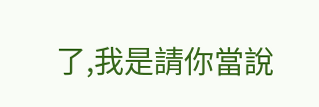了,我是請你當說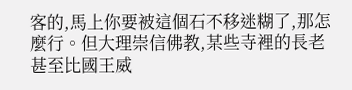客的,馬上你要被這個石不移迷糊了,那怎麼行。但大理崇信佛教,某些寺裡的長老甚至比國王威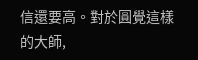信還要高。對於圓覺這樣的大師,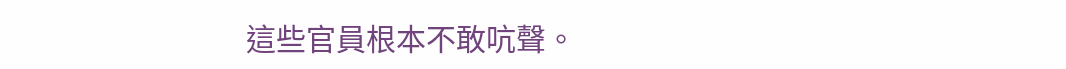這些官員根本不敢吭聲。